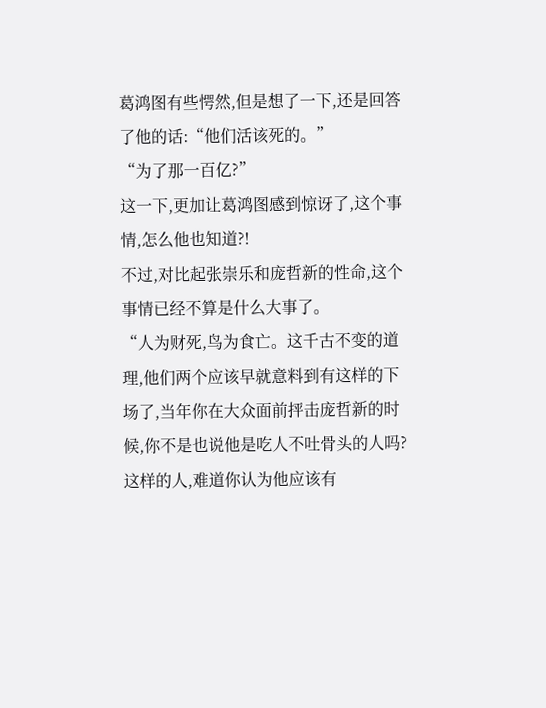葛鸿图有些愕然,但是想了一下,还是回答了他的话:“他们活该死的。”
“为了那一百亿?”
这一下,更加让葛鸿图感到惊讶了,这个事情,怎么他也知道?!
不过,对比起张崇乐和庞哲新的性命,这个事情已经不算是什么大事了。
“人为财死,鸟为食亡。这千古不变的道理,他们两个应该早就意料到有这样的下场了,当年你在大众面前抨击庞哲新的时候,你不是也说他是吃人不吐骨头的人吗?这样的人,难道你认为他应该有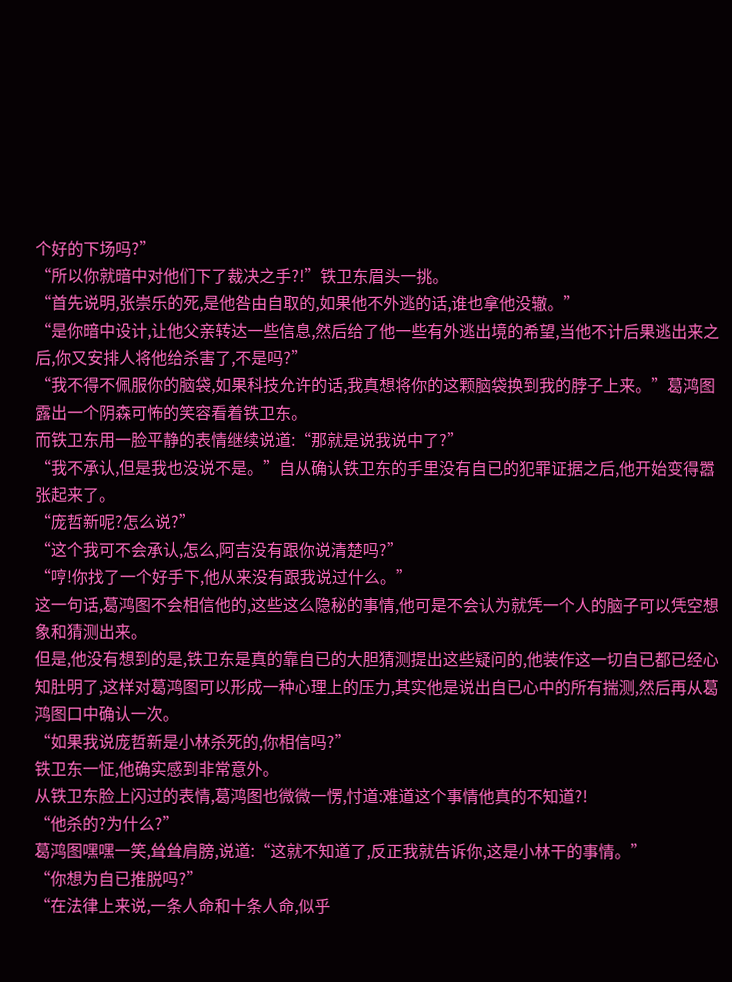个好的下场吗?”
“所以你就暗中对他们下了裁决之手?!”铁卫东眉头一挑。
“首先说明,张崇乐的死,是他咎由自取的,如果他不外逃的话,谁也拿他没辙。”
“是你暗中设计,让他父亲转达一些信息,然后给了他一些有外逃出境的希望,当他不计后果逃出来之后,你又安排人将他给杀害了,不是吗?”
“我不得不佩服你的脑袋,如果科技允许的话,我真想将你的这颗脑袋换到我的脖子上来。”葛鸿图露出一个阴森可怖的笑容看着铁卫东。
而铁卫东用一脸平静的表情继续说道:“那就是说我说中了?”
“我不承认,但是我也没说不是。”自从确认铁卫东的手里没有自已的犯罪证据之后,他开始变得嚣张起来了。
“庞哲新呢?怎么说?”
“这个我可不会承认,怎么,阿吉没有跟你说清楚吗?”
“哼!你找了一个好手下,他从来没有跟我说过什么。”
这一句话,葛鸿图不会相信他的,这些这么隐秘的事情,他可是不会认为就凭一个人的脑子可以凭空想象和猜测出来。
但是,他没有想到的是,铁卫东是真的靠自已的大胆猜测提出这些疑问的,他装作这一切自已都已经心知肚明了,这样对葛鸿图可以形成一种心理上的压力,其实他是说出自已心中的所有揣测,然后再从葛鸿图口中确认一次。
“如果我说庞哲新是小林杀死的,你相信吗?”
铁卫东一怔,他确实感到非常意外。
从铁卫东脸上闪过的表情,葛鸿图也微微一愣,忖道:难道这个事情他真的不知道?!
“他杀的?为什么?”
葛鸿图嘿嘿一笑,耸耸肩膀,说道:“这就不知道了,反正我就告诉你,这是小林干的事情。”
“你想为自已推脱吗?”
“在法律上来说,一条人命和十条人命,似乎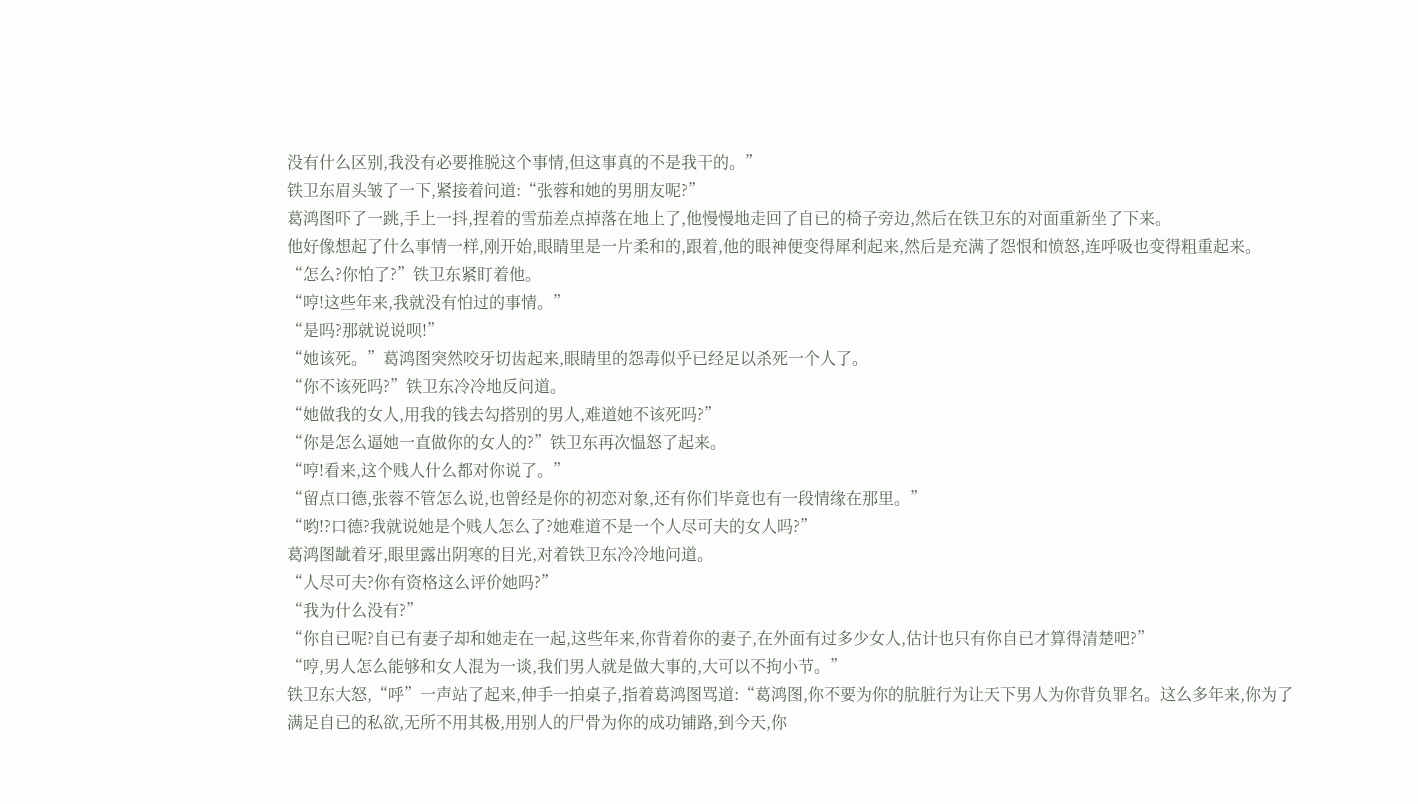没有什么区别,我没有必要推脱这个事情,但这事真的不是我干的。”
铁卫东眉头皱了一下,紧接着问道:“张蓉和她的男朋友呢?”
葛鸿图吓了一跳,手上一抖,捏着的雪茄差点掉落在地上了,他慢慢地走回了自已的椅子旁边,然后在铁卫东的对面重新坐了下来。
他好像想起了什么事情一样,刚开始,眼睛里是一片柔和的,跟着,他的眼神便变得犀利起来,然后是充满了怨恨和愤怒,连呼吸也变得粗重起来。
“怎么?你怕了?”铁卫东紧盯着他。
“哼!这些年来,我就没有怕过的事情。”
“是吗?那就说说呗!”
“她该死。”葛鸿图突然咬牙切齿起来,眼睛里的怨毒似乎已经足以杀死一个人了。
“你不该死吗?”铁卫东冷冷地反问道。
“她做我的女人,用我的钱去勾搭别的男人,难道她不该死吗?”
“你是怎么逼她一直做你的女人的?”铁卫东再次愠怒了起来。
“哼!看来,这个贱人什么都对你说了。”
“留点口德,张蓉不管怎么说,也曾经是你的初恋对象,还有你们毕竟也有一段情缘在那里。”
“哟!?口德?我就说她是个贱人怎么了?她难道不是一个人尽可夫的女人吗?”
葛鸿图龇着牙,眼里露出阴寒的目光,对着铁卫东冷冷地问道。
“人尽可夫?你有资格这么评价她吗?”
“我为什么没有?”
“你自已呢?自已有妻子却和她走在一起,这些年来,你背着你的妻子,在外面有过多少女人,估计也只有你自已才算得清楚吧?”
“哼,男人怎么能够和女人混为一谈,我们男人就是做大事的,大可以不拘小节。”
铁卫东大怒,“呼”一声站了起来,伸手一拍桌子,指着葛鸿图骂道:“葛鸿图,你不要为你的肮脏行为让天下男人为你背负罪名。这么多年来,你为了满足自已的私欲,无所不用其极,用别人的尸骨为你的成功铺路,到今天,你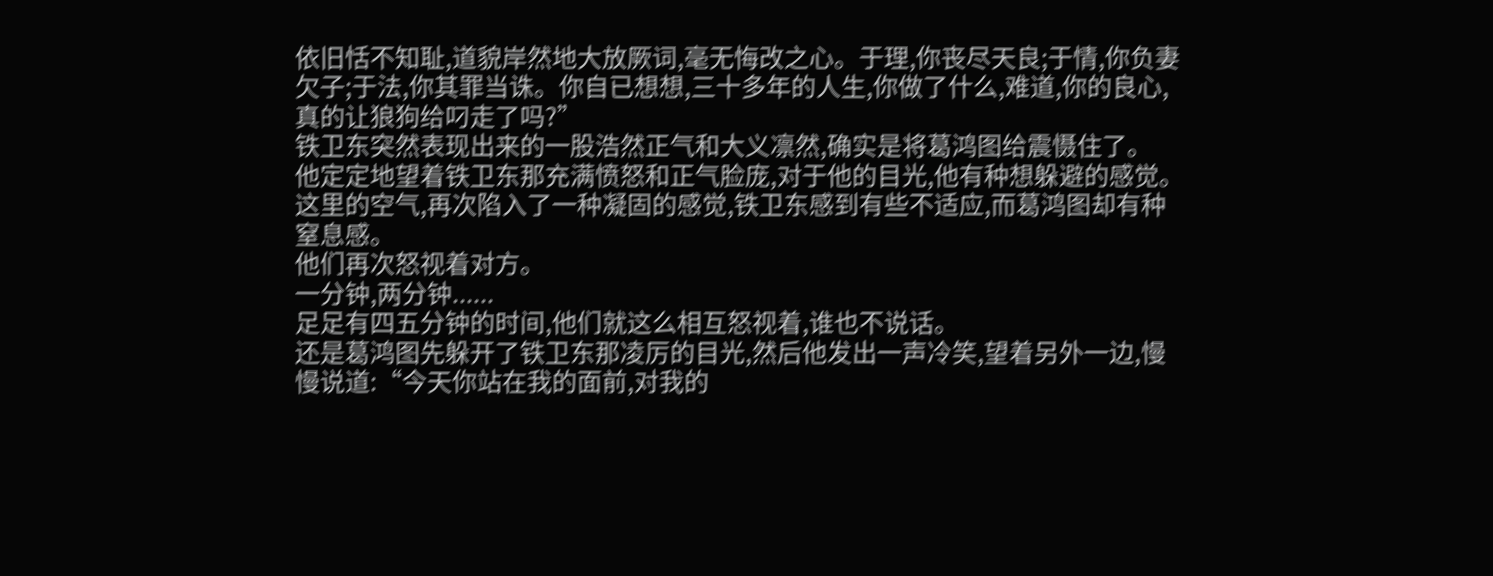依旧恬不知耻,道貌岸然地大放厥词,毫无悔改之心。于理,你丧尽天良;于情,你负妻欠子;于法,你其罪当诛。你自已想想,三十多年的人生,你做了什么,难道,你的良心,真的让狼狗给叼走了吗?”
铁卫东突然表现出来的一股浩然正气和大义凛然,确实是将葛鸿图给震慑住了。
他定定地望着铁卫东那充满愤怒和正气脸庞,对于他的目光,他有种想躲避的感觉。
这里的空气,再次陷入了一种凝固的感觉,铁卫东感到有些不适应,而葛鸿图却有种窒息感。
他们再次怒视着对方。
一分钟,两分钟......
足足有四五分钟的时间,他们就这么相互怒视着,谁也不说话。
还是葛鸿图先躲开了铁卫东那凌厉的目光,然后他发出一声冷笑,望着另外一边,慢慢说道:“今天你站在我的面前,对我的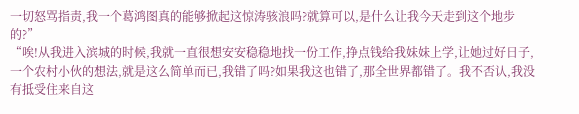一切怒骂指责,我一个葛鸿图真的能够掀起这惊涛骇浪吗?就算可以,是什么让我今天走到这个地步的?”
“唉!从我进入滨城的时候,我就一直很想安安稳稳地找一份工作,挣点钱给我妹妹上学,让她过好日子,一个农村小伙的想法,就是这么简单而已,我错了吗?如果我这也错了,那全世界都错了。我不否认,我没有抵受住来自这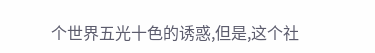个世界五光十色的诱惑,但是,这个社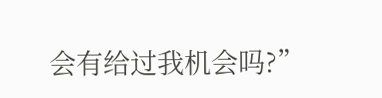会有给过我机会吗?”